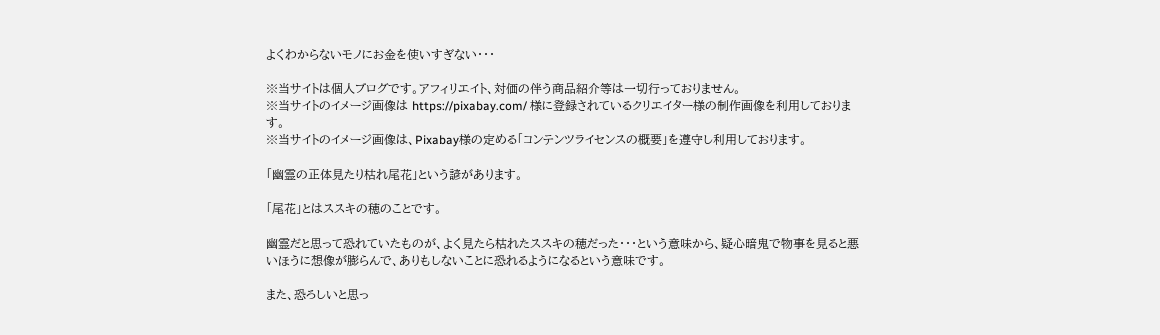よくわからないモノにお金を使いすぎない・・・

※当サイトは個人ブログです。アフィリエイト、対価の伴う商品紹介等は一切行っておりません。
※当サイトのイメージ画像は https://pixabay.com/ 様に登録されているクリエイター様の制作画像を利用しております。
※当サイトのイメージ画像は、Pixabay様の定める「コンテンツライセンスの概要」を遵守し利用しております。

「幽霊の正体見たり枯れ尾花」という諺があります。

「尾花」とはススキの穂のことです。

幽霊だと思って恐れていたものが、よく見たら枯れたススキの穂だった・・・という意味から、疑心暗鬼で物事を見ると悪いほうに想像が膨らんで、ありもしないことに恐れるようになるという意味です。

また、恐ろしいと思っ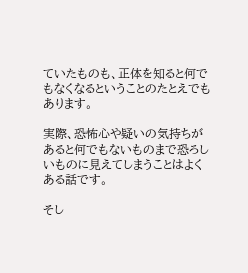ていたものも、正体を知ると何でもなくなるということのたとえでもあります。

実際、恐怖心や疑いの気持ちがあると何でもないものまで恐ろしいものに見えてしまうことはよくある話です。

そし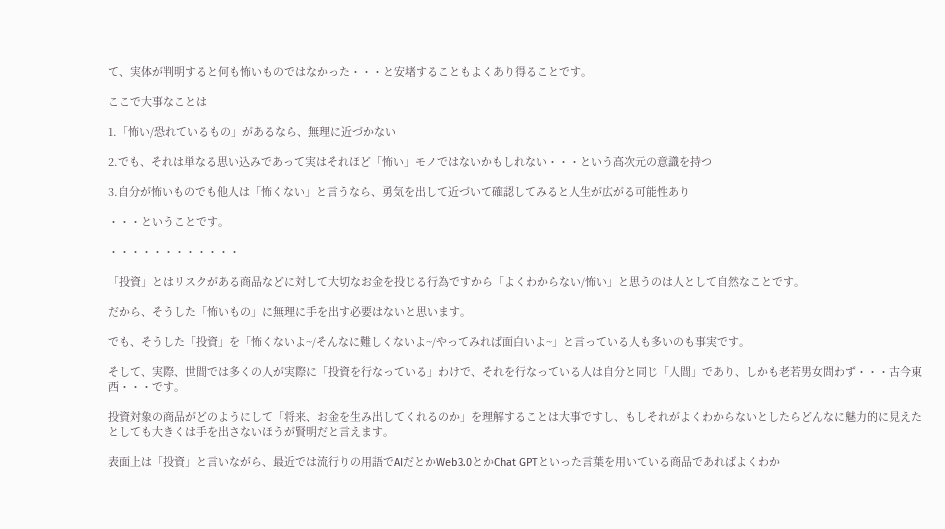て、実体が判明すると何も怖いものではなかった・・・と安堵することもよくあり得ることです。

ここで大事なことは

1.「怖い/恐れているもの」があるなら、無理に近づかない

2.でも、それは単なる思い込みであって実はそれほど「怖い」モノではないかもしれない・・・という高次元の意識を持つ

3.自分が怖いものでも他人は「怖くない」と言うなら、勇気を出して近づいて確認してみると人生が広がる可能性あり

・・・ということです。

・・・・・・・・・・・・

「投資」とはリスクがある商品などに対して大切なお金を投じる行為ですから「よくわからない/怖い」と思うのは人として自然なことです。

だから、そうした「怖いもの」に無理に手を出す必要はないと思います。

でも、そうした「投資」を「怖くないよ~/そんなに難しくないよ~/やってみれば面白いよ~」と言っている人も多いのも事実です。

そして、実際、世間では多くの人が実際に「投資を行なっている」わけで、それを行なっている人は自分と同じ「人間」であり、しかも老若男女問わず・・・古今東西・・・です。

投資対象の商品がどのようにして「将来、お金を生み出してくれるのか」を理解することは大事ですし、もしそれがよくわからないとしたらどんなに魅力的に見えたとしても大きくは手を出さないほうが賢明だと言えます。

表面上は「投資」と言いながら、最近では流行りの用語でAIだとかWeb3.0とかChat GPTといった言葉を用いている商品であればよくわか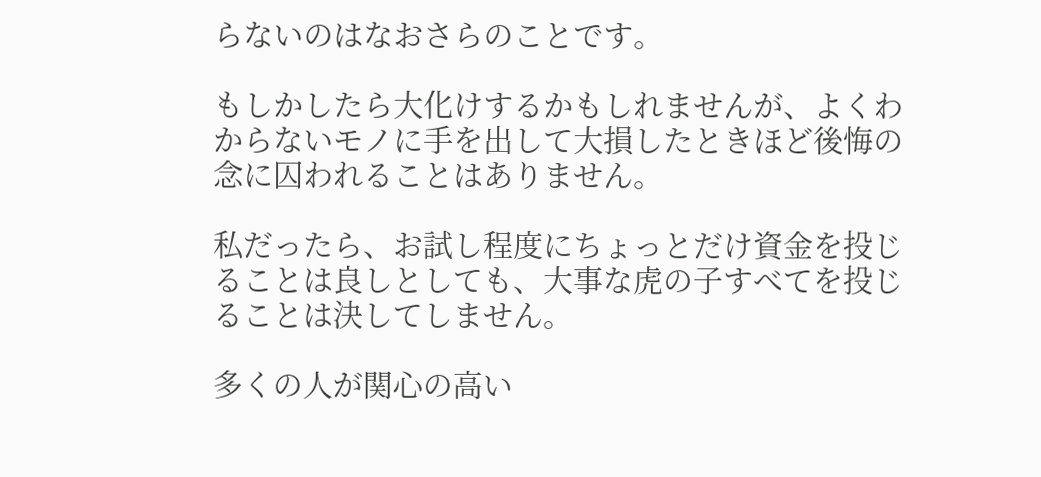らないのはなおさらのことです。

もしかしたら大化けするかもしれませんが、よくわからないモノに手を出して大損したときほど後悔の念に囚われることはありません。

私だったら、お試し程度にちょっとだけ資金を投じることは良しとしても、大事な虎の子すべてを投じることは決してしません。

多くの人が関心の高い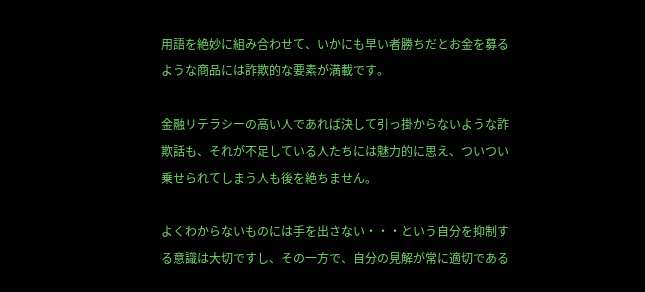用語を絶妙に組み合わせて、いかにも早い者勝ちだとお金を募るような商品には詐欺的な要素が満載です。

金融リテラシーの高い人であれば決して引っ掛からないような詐欺話も、それが不足している人たちには魅力的に思え、ついつい乗せられてしまう人も後を絶ちません。

よくわからないものには手を出さない・・・という自分を抑制する意識は大切ですし、その一方で、自分の見解が常に適切である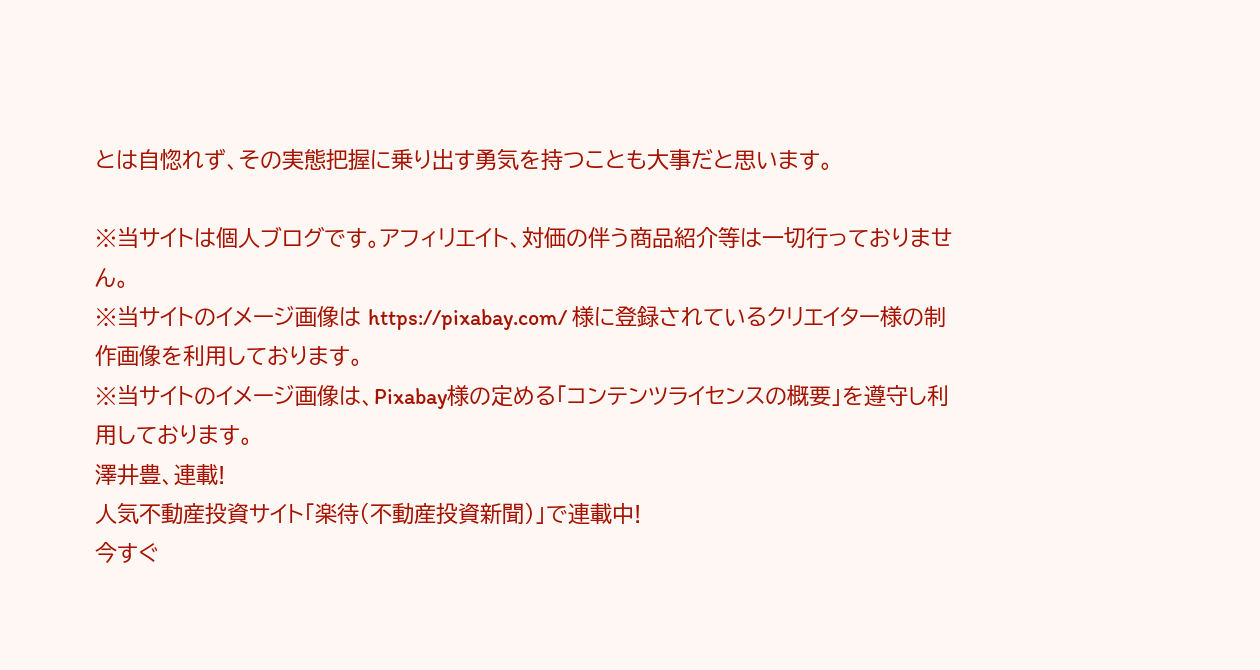とは自惚れず、その実態把握に乗り出す勇気を持つことも大事だと思います。

※当サイトは個人ブログです。アフィリエイト、対価の伴う商品紹介等は一切行っておりません。
※当サイトのイメージ画像は https://pixabay.com/ 様に登録されているクリエイター様の制作画像を利用しております。
※当サイトのイメージ画像は、Pixabay様の定める「コンテンツライセンスの概要」を遵守し利用しております。
澤井豊、連載!
人気不動産投資サイト「楽待(不動産投資新聞)」で連載中!
今すぐ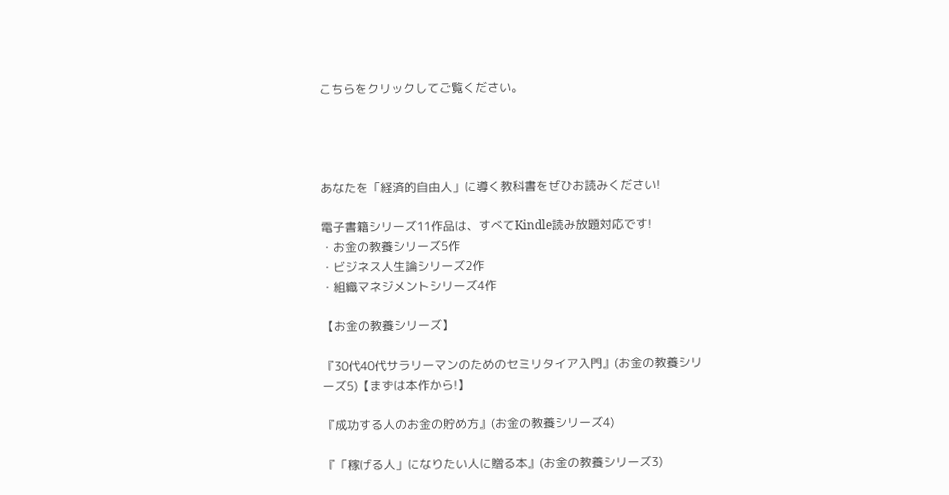こちらをクリックしてご覧ください。




あなたを「経済的自由人」に導く教科書をぜひお読みください!

電子書籍シリーズ11作品は、すべてKindle読み放題対応です!
・お金の教養シリーズ5作
・ビジネス人生論シリーズ2作
・組織マネジメントシリーズ4作

【お金の教養シリーズ】

『30代40代サラリーマンのためのセミリタイア入門』(お金の教養シリーズ5)【まずは本作から!】

『成功する人のお金の貯め方』(お金の教養シリーズ4)

『「稼げる人」になりたい人に贈る本』(お金の教養シリーズ3)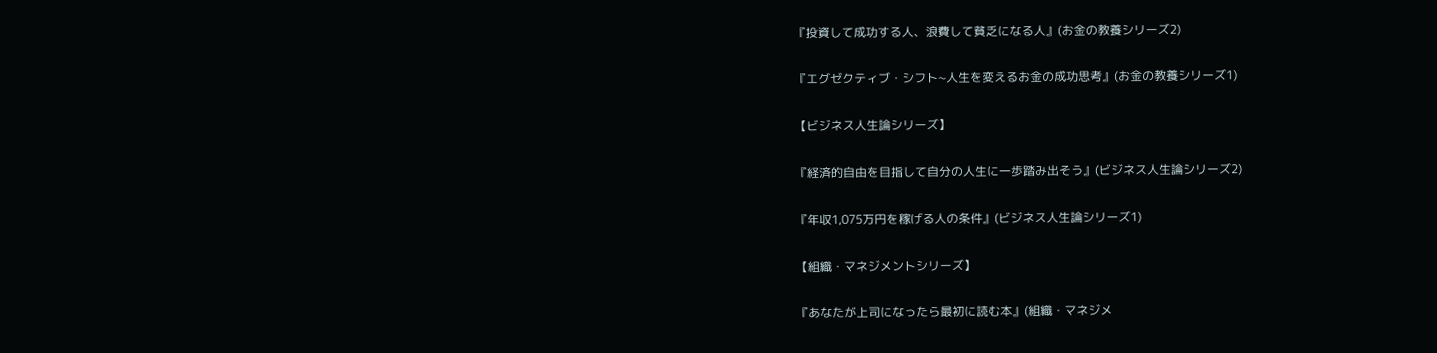『投資して成功する人、浪費して貧乏になる人』(お金の教養シリーズ2)

『エグゼクティブ・シフト~人生を変えるお金の成功思考』(お金の教養シリーズ1)

【ビジネス人生論シリーズ】

『経済的自由を目指して自分の人生に一歩踏み出そう』(ビジネス人生論シリーズ2)

『年収1,075万円を稼げる人の条件』(ビジネス人生論シリーズ1)

【組織・マネジメントシリーズ】

『あなたが上司になったら最初に読む本』(組織・マネジメ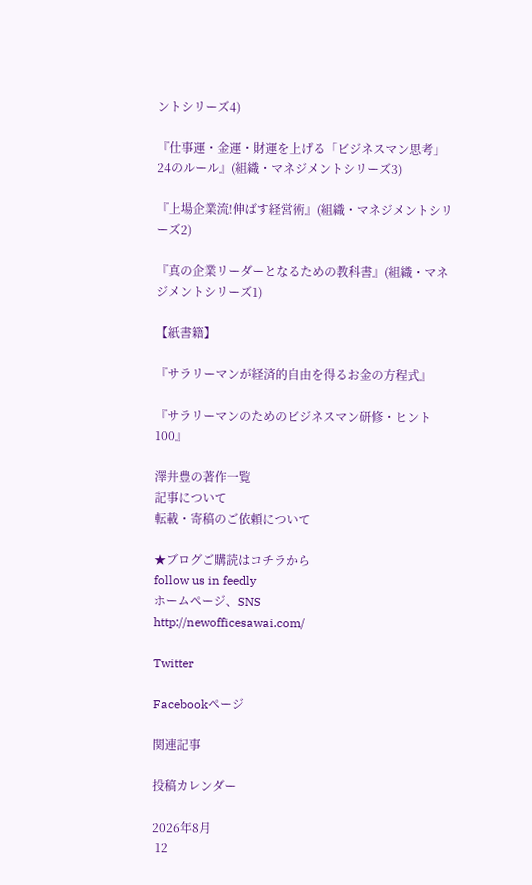ントシリーズ4)

『仕事運・金運・財運を上げる「ビジネスマン思考」24のルール』(組織・マネジメントシリーズ3)

『上場企業流!伸ばす経営術』(組織・マネジメントシリーズ2)

『真の企業リーダーとなるための教科書』(組織・マネジメントシリーズ1)

【紙書籍】

『サラリーマンが経済的自由を得るお金の方程式』

『サラリーマンのためのビジネスマン研修・ヒント100』

澤井豊の著作一覧
記事について
転載・寄稿のご依頼について

★ブログご購読はコチラから
follow us in feedly
ホームページ、SNS
http://newofficesawai.com/

Twitter

Facebookページ

関連記事

投稿カレンダー

2026年8月
 12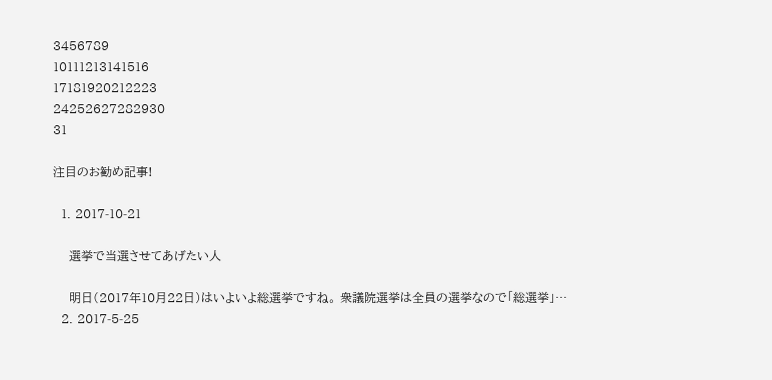3456789
10111213141516
17181920212223
24252627282930
31

注目のお勧め記事!

  1. 2017-10-21

    選挙で当選させてあげたい人

    明日(2017年10月22日)はいよいよ総選挙ですね。 衆議院選挙は全員の選挙なので「総選挙」…
  2. 2017-5-25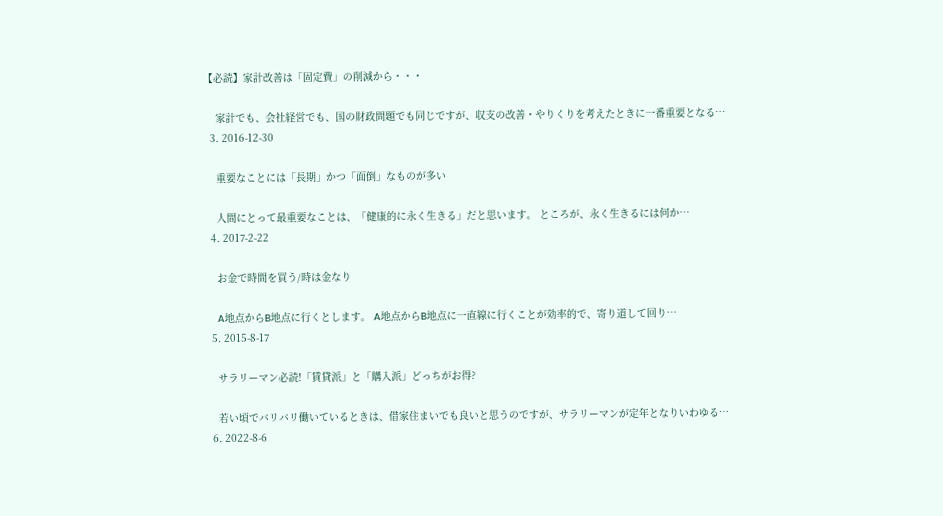【必読】家計改善は「固定費」の削減から・・・

    家計でも、会社経営でも、国の財政問題でも同じですが、収支の改善・やりくりを考えたときに一番重要となる…
  3. 2016-12-30

    重要なことには「長期」かつ「面倒」なものが多い

    人間にとって最重要なことは、「健康的に永く生きる」だと思います。 ところが、永く生きるには何か…
  4. 2017-2-22

    お金で時間を買う/時は金なり

    A地点からB地点に行くとします。 A地点からB地点に一直線に行くことが効率的で、寄り道して回り…
  5. 2015-8-17

    サラリーマン必読!「賃貸派」と「購入派」どっちがお得?

    若い頃でバリバリ働いているときは、借家住まいでも良いと思うのですが、サラリーマンが定年となりいわゆる…
  6. 2022-8-6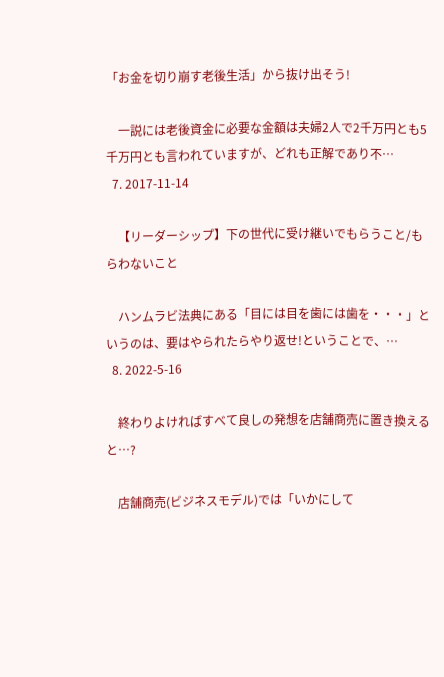「お金を切り崩す老後生活」から抜け出そう!

    一説には老後資金に必要な金額は夫婦2人で2千万円とも5千万円とも言われていますが、どれも正解であり不…
  7. 2017-11-14

    【リーダーシップ】下の世代に受け継いでもらうこと/もらわないこと

    ハンムラビ法典にある「目には目を歯には歯を・・・」というのは、要はやられたらやり返せ!ということで、…
  8. 2022-5-16

    終わりよければすべて良しの発想を店舗商売に置き換えると…?

    店舗商売(ビジネスモデル)では「いかにして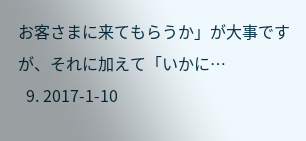お客さまに来てもらうか」が大事ですが、それに加えて「いかに…
  9. 2017-1-10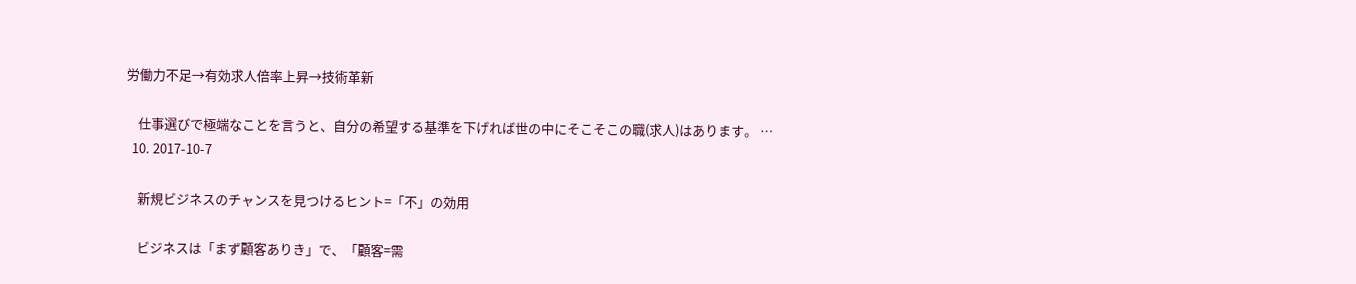労働力不足→有効求人倍率上昇→技術革新

    仕事選びで極端なことを言うと、自分の希望する基準を下げれば世の中にそこそこの職(求人)はあります。 …
  10. 2017-10-7

    新規ビジネスのチャンスを見つけるヒント=「不」の効用

    ビジネスは「まず顧客ありき」で、「顧客=需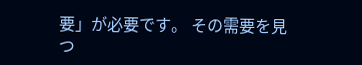要」が必要です。 その需要を見つ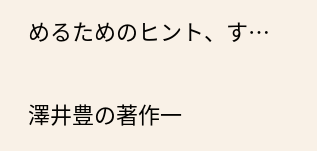めるためのヒント、す…

澤井豊の著作一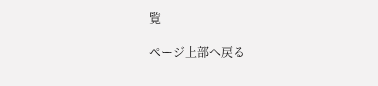覧

ページ上部へ戻る